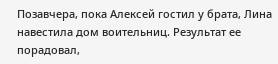Позавчера, пока Алексей гостил у брата, Лина навестила дом воительниц. Результат ее порадовал,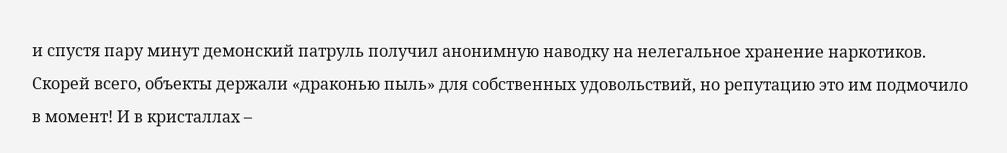и спустя пару минут демонский патруль получил анонимную наводку на нелегальное хранение наркотиков. Скорей всего, объекты держали «драконью пыль» для собственных удовольствий, но репутацию это им подмочило в момент! И в кристаллах –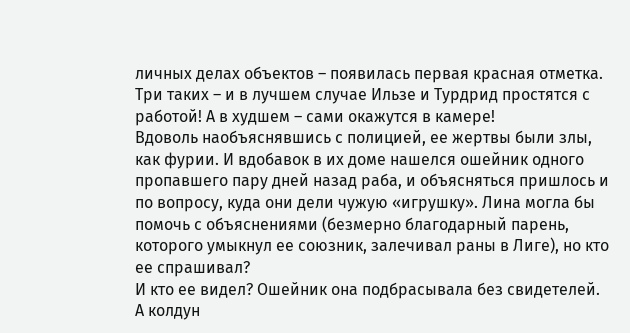личных делах объектов – появилась первая красная отметка. Три таких – и в лучшем случае Ильзе и Турдрид простятся с работой! А в худшем – сами окажутся в камере!
Вдоволь наобъяснявшись с полицией, ее жертвы были злы, как фурии. И вдобавок в их доме нашелся ошейник одного пропавшего пару дней назад раба, и объясняться пришлось и по вопросу, куда они дели чужую «игрушку». Лина могла бы помочь с объяснениями (безмерно благодарный парень, которого умыкнул ее союзник, залечивал раны в Лиге), но кто ее спрашивал?
И кто ее видел? Ошейник она подбрасывала без свидетелей.
А колдун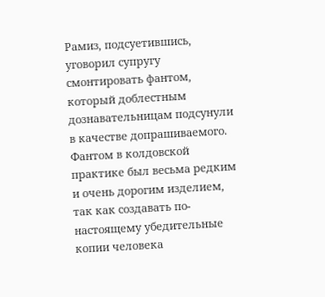Рамиз, подсуетившись, уговорил супругу смонтировать фантом, который доблестным дознавательницам подсунули в качестве допрашиваемого. Фантом в колдовской практике был весьма редким и очень дорогим изделием, так как создавать по-настоящему убедительные копии человека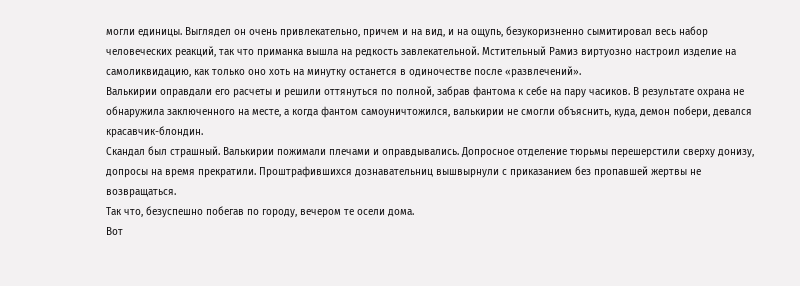могли единицы. Выглядел он очень привлекательно, причем и на вид, и на ощупь, безукоризненно сымитировал весь набор человеческих реакций, так что приманка вышла на редкость завлекательной. Мстительный Рамиз виртуозно настроил изделие на самоликвидацию, как только оно хоть на минутку останется в одиночестве после «развлечений».
Валькирии оправдали его расчеты и решили оттянуться по полной, забрав фантома к себе на пару часиков. В результате охрана не обнаружила заключенного на месте, а когда фантом самоуничтожился, валькирии не смогли объяснить, куда, демон побери, девался красавчик-блондин.
Скандал был страшный. Валькирии пожимали плечами и оправдывались. Допросное отделение тюрьмы перешерстили сверху донизу, допросы на время прекратили. Проштрафившихся дознавательниц вышвырнули с приказанием без пропавшей жертвы не возвращаться.
Так что, безуспешно побегав по городу, вечером те осели дома.
Вот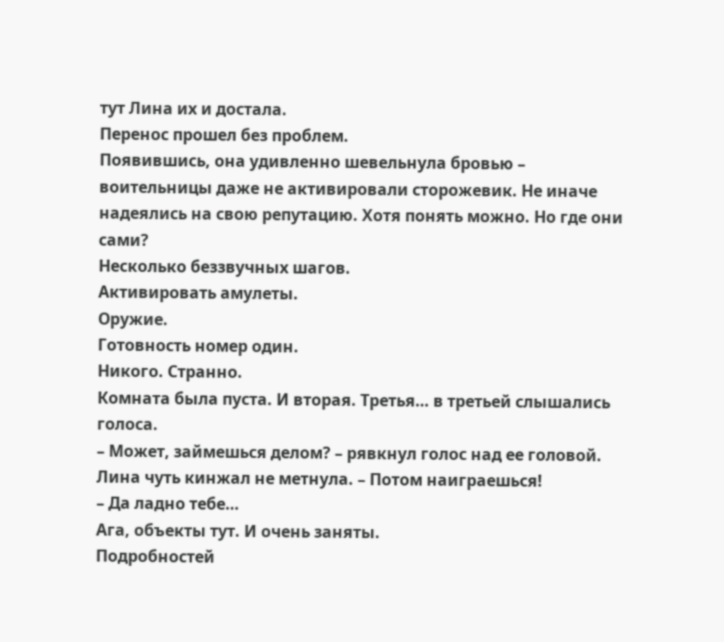тут Лина их и достала.
Перенос прошел без проблем.
Появившись, она удивленно шевельнула бровью – воительницы даже не активировали сторожевик. Не иначе надеялись на свою репутацию. Хотя понять можно. Но где они сами?
Несколько беззвучных шагов.
Активировать амулеты.
Оружие.
Готовность номер один.
Никого. Странно.
Комната была пуста. И вторая. Третья… в третьей слышались голоса.
– Может, займешься делом? – рявкнул голос над ее головой. Лина чуть кинжал не метнула. – Потом наиграешься!
– Да ладно тебе…
Ага, объекты тут. И очень заняты.
Подробностей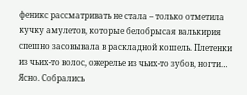феникс рассматривать не стала – только отметила кучку амулетов, которые белобрысая валькирия спешно засовывала в раскладной кошель. Плетенки из чьих-то волос, ожерелье из чьих-то зубов, ногти… Ясно. Собрались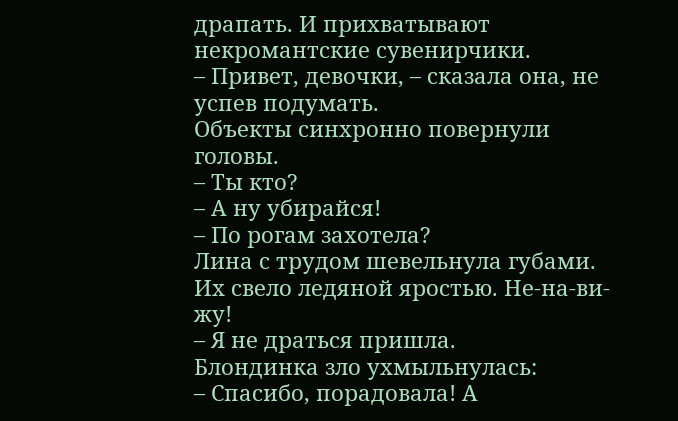драпать. И прихватывают некромантские сувенирчики.
– Привет, девочки, – сказала она, не успев подумать.
Объекты синхронно повернули головы.
– Ты кто?
– А ну убирайся!
– По рогам захотела?
Лина с трудом шевельнула губами. Их свело ледяной яростью. Не-на-ви-жу!
– Я не драться пришла.
Блондинка зло ухмыльнулась:
– Спасибо, порадовала! А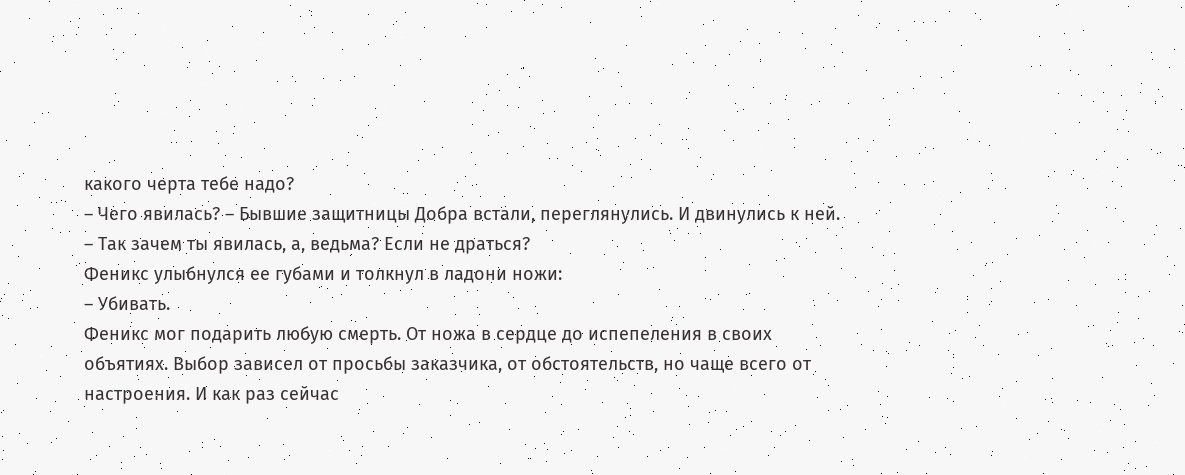какого черта тебе надо?
– Чего явилась? – Бывшие защитницы Добра встали, переглянулись. И двинулись к ней.
– Так зачем ты явилась, а, ведьма? Если не драться?
Феникс улыбнулся ее губами и толкнул в ладони ножи:
– Убивать.
Феникс мог подарить любую смерть. От ножа в сердце до испепеления в своих объятиях. Выбор зависел от просьбы заказчика, от обстоятельств, но чаще всего от настроения. И как раз сейчас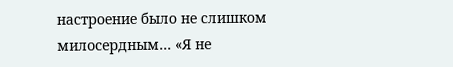настроение было не слишком милосердным… «Я не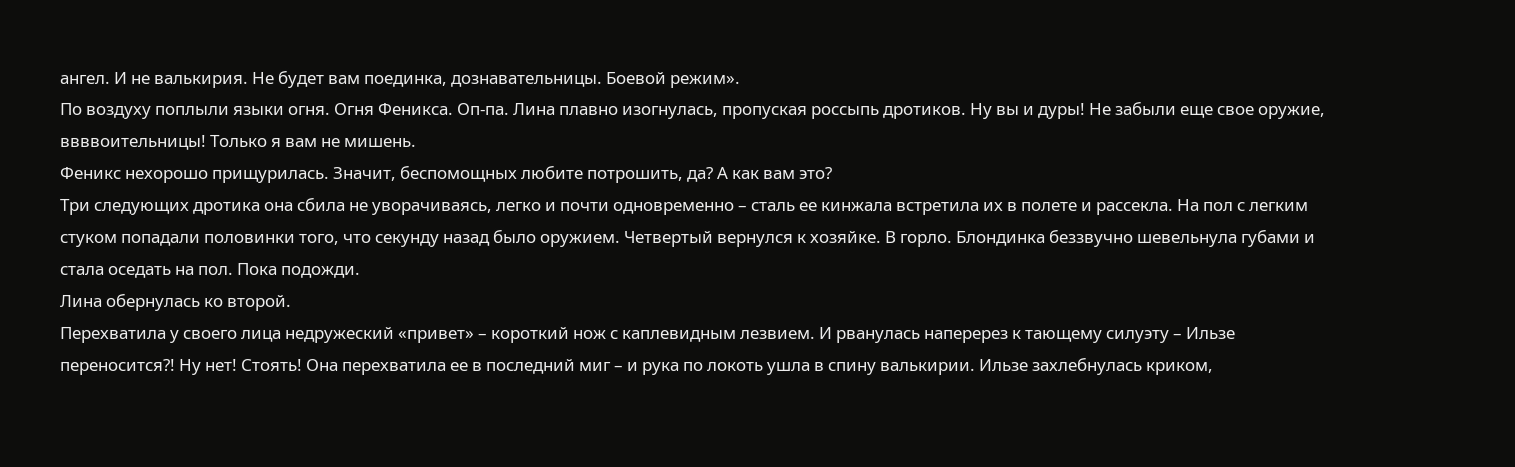ангел. И не валькирия. Не будет вам поединка, дознавательницы. Боевой режим».
По воздуху поплыли языки огня. Огня Феникса. Оп-па. Лина плавно изогнулась, пропуская россыпь дротиков. Ну вы и дуры! Не забыли еще свое оружие, ввввоительницы! Только я вам не мишень.
Феникс нехорошо прищурилась. Значит, беспомощных любите потрошить, да? А как вам это?
Три следующих дротика она сбила не уворачиваясь, легко и почти одновременно – сталь ее кинжала встретила их в полете и рассекла. На пол с легким стуком попадали половинки того, что секунду назад было оружием. Четвертый вернулся к хозяйке. В горло. Блондинка беззвучно шевельнула губами и стала оседать на пол. Пока подожди.
Лина обернулась ко второй.
Перехватила у своего лица недружеский «привет» – короткий нож с каплевидным лезвием. И рванулась наперерез к тающему силуэту – Ильзе переносится?! Ну нет! Стоять! Она перехватила ее в последний миг – и рука по локоть ушла в спину валькирии. Ильзе захлебнулась криком,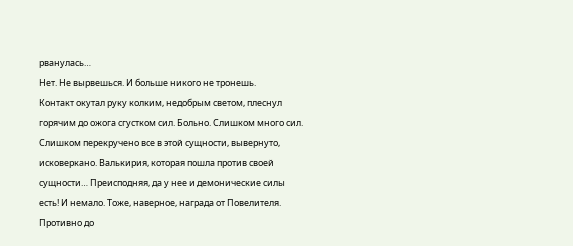рванулась…
Нет. Не вырвешься. И больше никого не тронешь.
Контакт окутал руку колким, недобрым светом, плеснул горячим до ожога сгустком сил. Больно. Слишком много сил. Слишком перекручено все в этой сущности, вывернуто, исковеркано. Валькирия, которая пошла против своей сущности… Преисподняя, да у нее и демонические силы есть! И немало. Тоже, наверное, награда от Повелителя. Противно до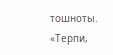тошноты. «Терпи,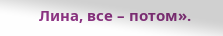Лина, все – потом».